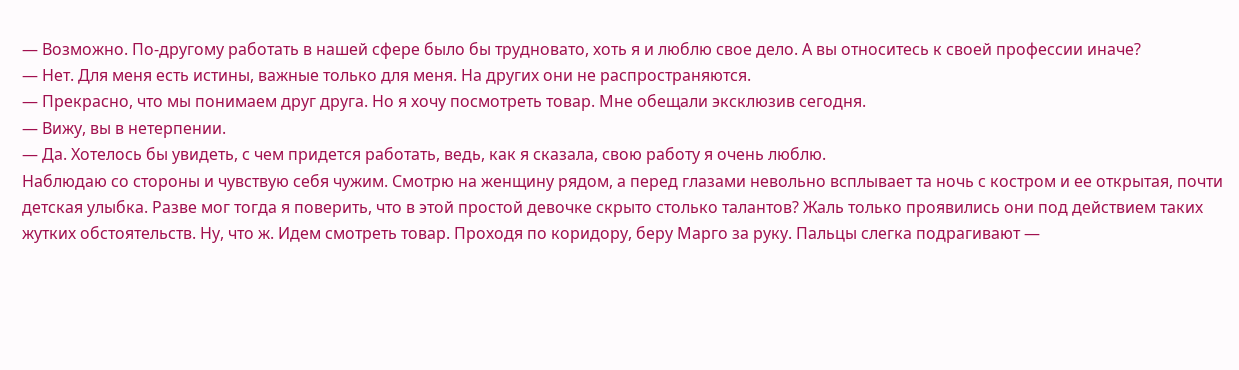— Возможно. По-другому работать в нашей сфере было бы трудновато, хоть я и люблю свое дело. А вы относитесь к своей профессии иначе?
— Нет. Для меня есть истины, важные только для меня. На других они не распространяются.
— Прекрасно, что мы понимаем друг друга. Но я хочу посмотреть товар. Мне обещали эксклюзив сегодня.
— Вижу, вы в нетерпении.
— Да. Хотелось бы увидеть, с чем придется работать, ведь, как я сказала, свою работу я очень люблю.
Наблюдаю со стороны и чувствую себя чужим. Смотрю на женщину рядом, а перед глазами невольно всплывает та ночь с костром и ее открытая, почти детская улыбка. Разве мог тогда я поверить, что в этой простой девочке скрыто столько талантов? Жаль только проявились они под действием таких жутких обстоятельств. Ну, что ж. Идем смотреть товар. Проходя по коридору, беру Марго за руку. Пальцы слегка подрагивают —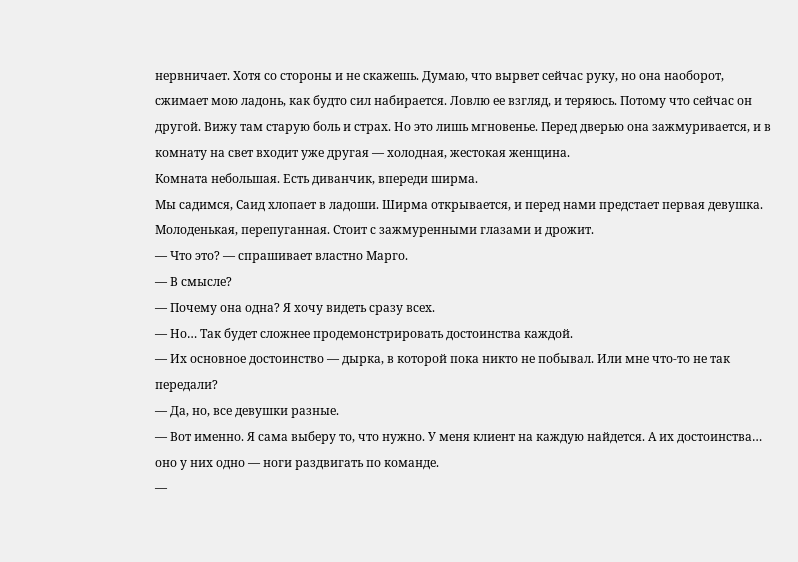нервничает. Хотя со стороны и не скажешь. Думаю, что вырвет сейчас руку, но она наоборот, сжимает мою ладонь, как будто сил набирается. Ловлю ее взгляд, и теряюсь. Потому что сейчас он другой. Вижу там старую боль и страх. Но это лишь мгновенье. Перед дверью она зажмуривается, и в комнату на свет входит уже другая — холодная, жестокая женщина.
Комната небольшая. Есть диванчик, впереди ширма.
Мы садимся, Саид хлопает в ладоши. Ширма открывается, и перед нами предстает первая девушка. Молоденькая, перепуганная. Стоит с зажмуренными глазами и дрожит.
— Что это? — спрашивает властно Марго.
— В смысле?
— Почему она одна? Я хочу видеть сразу всех.
— Но… Так будет сложнее продемонстрировать достоинства каждой.
— Их основное достоинство — дырка, в которой пока никто не побывал. Или мне что-то не так передали?
— Да, но, все девушки разные.
— Вот именно. Я сама выберу то, что нужно. У меня клиент на каждую найдется. А их достоинства… оно у них одно — ноги раздвигать по команде.
—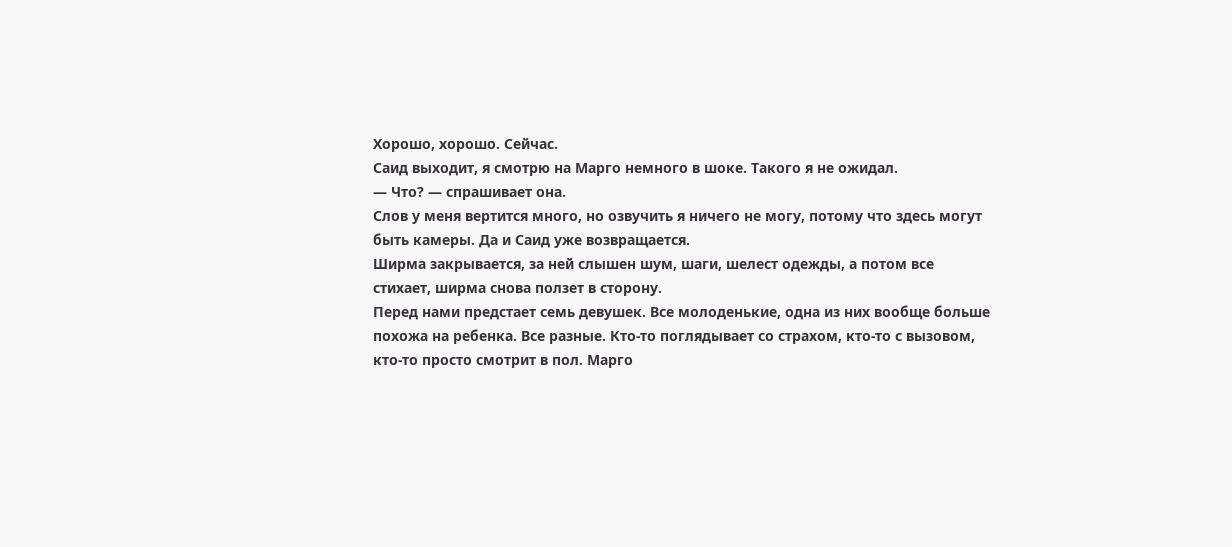Хорошо, хорошо. Сейчас.
Саид выходит, я смотрю на Марго немного в шоке. Такого я не ожидал.
— Что? — спрашивает она.
Слов у меня вертится много, но озвучить я ничего не могу, потому что здесь могут быть камеры. Да и Саид уже возвращается.
Ширма закрывается, за ней слышен шум, шаги, шелест одежды, а потом все стихает, ширма снова ползет в сторону.
Перед нами предстает семь девушек. Все молоденькие, одна из них вообще больше похожа на ребенка. Все разные. Кто-то поглядывает со страхом, кто-то с вызовом, кто-то просто смотрит в пол. Марго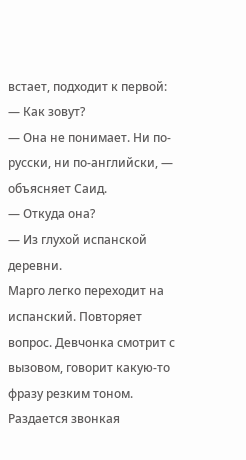встает, подходит к первой:
— Как зовут?
— Она не понимает. Ни по-русски, ни по-английски, — объясняет Саид.
— Откуда она?
— Из глухой испанской деревни.
Марго легко переходит на испанский. Повторяет вопрос. Девчонка смотрит с вызовом, говорит какую-то фразу резким тоном. Раздается звонкая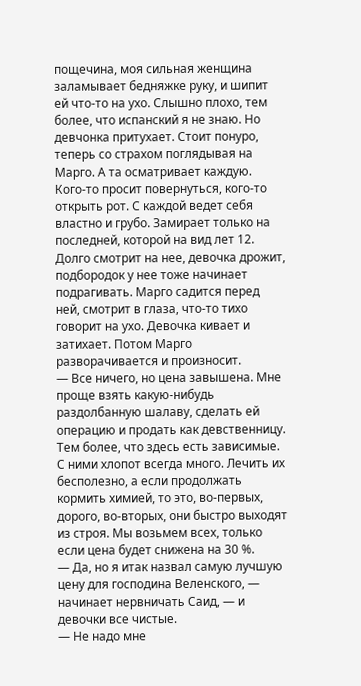пощечина, моя сильная женщина заламывает бедняжке руку, и шипит ей что-то на ухо. Слышно плохо, тем более, что испанский я не знаю. Но девчонка притухает. Стоит понуро, теперь со страхом поглядывая на Марго. А та осматривает каждую. Кого-то просит повернуться, кого-то открыть рот. С каждой ведет себя властно и грубо. Замирает только на последней, которой на вид лет 12. Долго смотрит на нее, девочка дрожит, подбородок у нее тоже начинает подрагивать. Марго садится перед ней, смотрит в глаза, что-то тихо говорит на ухо. Девочка кивает и затихает. Потом Марго разворачивается и произносит.
— Все ничего, но цена завышена. Мне проще взять какую-нибудь раздолбанную шалаву, сделать ей операцию и продать как девственницу. Тем более, что здесь есть зависимые. С ними хлопот всегда много. Лечить их бесполезно, а если продолжать кормить химией, то это, во-первых, дорого, во-вторых, они быстро выходят из строя. Мы возьмем всех, только если цена будет снижена на 30 %.
— Да, но я итак назвал самую лучшую цену для господина Веленского, — начинает нервничать Саид, — и девочки все чистые.
— Не надо мне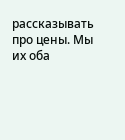рассказывать про цены. Мы их оба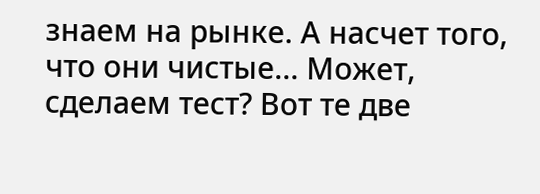знаем на рынке. А насчет того, что они чистые… Может, сделаем тест? Вот те две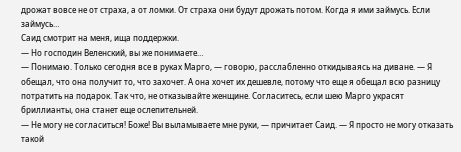дрожат вовсе не от страха, а от ломки. От страха они будут дрожать потом. Когда я ими займусь. Если займусь…
Саид смотрит на меня, ища поддержки.
— Но господин Веленский, вы же понимаете…
— Понимаю. Только сегодня все в руках Марго, — говорю, расслабленно откидываясь на диване. — Я обещал, что она получит то, что захочет. А она хочет их дешевле, потому что еще я обещал всю разницу потратить на подарок. Так что, не отказывайте женщине. Согласитесь, если шею Марго украсят бриллианты, она станет еще ослепительней.
— Не могу не согласиться! Боже! Вы выламываете мне руки, — причитает Саид. — Я просто не могу отказать такой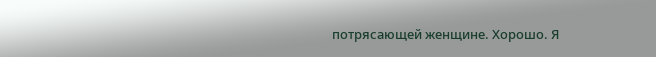потрясающей женщине. Хорошо. Я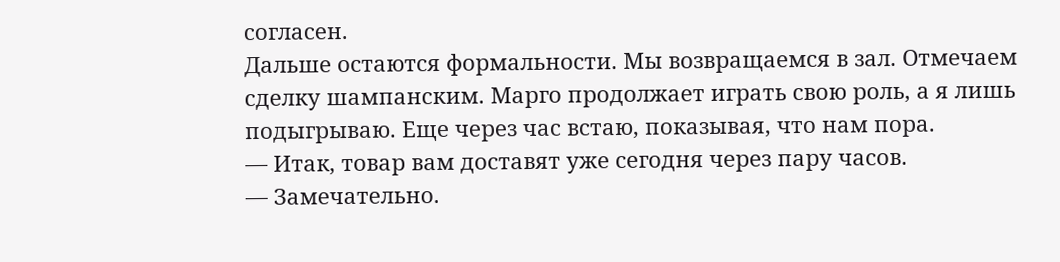согласен.
Дальше остаются формальности. Мы возвращаемся в зал. Отмечаем сделку шампанским. Марго продолжает играть свою роль, а я лишь подыгрываю. Еще через час встаю, показывая, что нам пора.
— Итак, товар вам доставят уже сегодня через пару часов.
— Замечательно.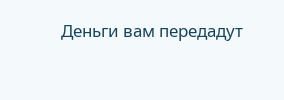Деньги вам передадут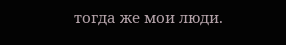тогда же мои люди.